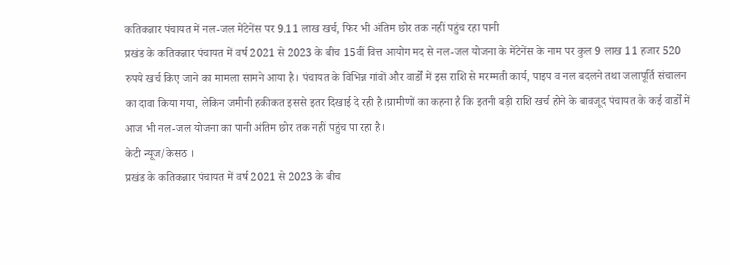कतिकन्नार पंचायत में नल-जल मेंटेनेंस पर 9.11 लाख खर्च, फिर भी अंतिम छोर तक नहीं पहुंच रहा पानी
प्रखंड के कतिकन्नार पंचायत में वर्ष 2021 से 2023 के बीच 15वीं वित्त आयोग मद से नल-जल योजना के मेंटेनेंस के नाम पर कुल 9 लाख 11 हजार 520 रुपये खर्च किए जाने का मामला सामने आया है। पंचायत के विभिन्न गांवों और वार्डों में इस राशि से मरम्मती कार्य, पाइप व नल बदलने तथा जलापूर्ति संचालन का दावा किया गया, लेकिन जमीनी हकीकत इससे इतर दिखाई दे रही है।ग्रामीणों का कहना है कि इतनी बड़ी राशि खर्च होने के बावजूद पंचायत के कई वार्डों में आज भी नल-जल योजना का पानी अंतिम छोर तक नहीं पहुंच पा रहा है।
केटी न्यूज/केसठ ।
प्रखंड के कतिकन्नार पंचायत में वर्ष 2021 से 2023 के बीच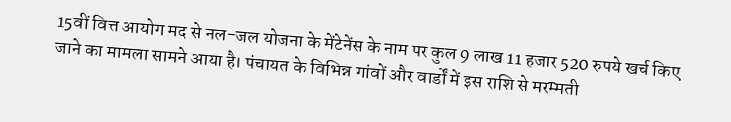15वीं वित्त आयोग मद से नल-जल योजना के मेंटेनेंस के नाम पर कुल 9 लाख 11 हजार 520 रुपये खर्च किए जाने का मामला सामने आया है। पंचायत के विभिन्न गांवों और वार्डों में इस राशि से मरम्मती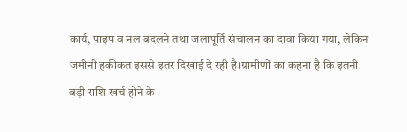कार्य, पाइप व नल बदलने तथा जलापूर्ति संचालन का दावा किया गया, लेकिन जमीनी हकीकत इससे इतर दिखाई दे रही है।ग्रामीणों का कहना है कि इतनी बड़ी राशि खर्च होने के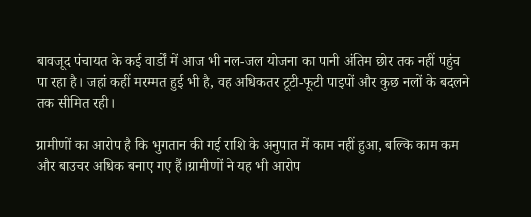बावजूद पंचायत के कई वार्डों में आज भी नल-जल योजना का पानी अंतिम छोर तक नहीं पहुंच पा रहा है। जहां कहीं मरम्मत हुई भी है, वह अधिकतर टूटी-फूटी पाइपों और कुछ नलों के बदलने तक सीमित रही।

ग्रामीणों का आरोप है कि भुगतान की गई राशि के अनुपात में काम नहीं हुआ, बल्कि काम कम और बाउचर अधिक बनाए गए हैं।ग्रामीणों ने यह भी आरोप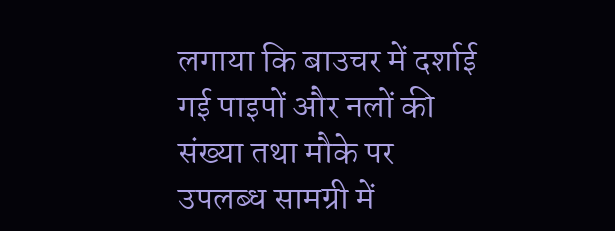लगाया कि बाउचर में दर्शाई गई पाइपों और नलों की संख्या तथा मौके पर उपलब्ध सामग्री में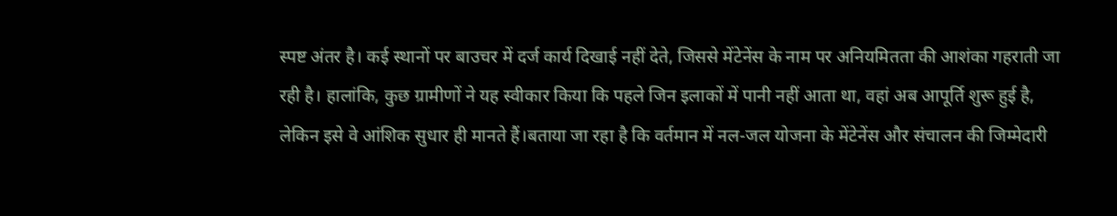स्पष्ट अंतर है। कई स्थानों पर बाउचर में दर्ज कार्य दिखाई नहीं देते, जिससे मेंटेनेंस के नाम पर अनियमितता की आशंका गहराती जा रही है। हालांकि, कुछ ग्रामीणों ने यह स्वीकार किया कि पहले जिन इलाकों में पानी नहीं आता था, वहां अब आपूर्ति शुरू हुई है, लेकिन इसे वे आंशिक सुधार ही मानते हैं।बताया जा रहा है कि वर्तमान में नल-जल योजना के मेंटेनेंस और संचालन की जिम्मेदारी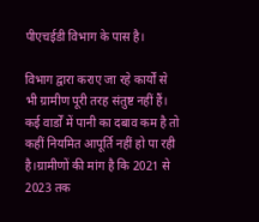पीएचईडी विभाग के पास है।

विभाग द्वारा कराए जा रहे कार्यों से भी ग्रामीण पूरी तरह संतुष्ट नहीं हैं। कई वार्डों में पानी का दबाव कम है तो कहीं नियमित आपूर्ति नहीं हो पा रही है।ग्रामीणों की मांग है कि 2021 से 2023 तक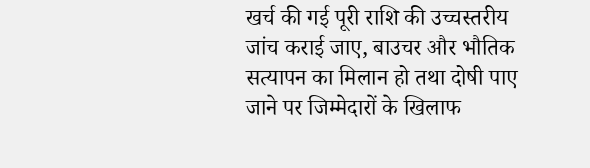खर्च की गई पूरी राशि की उच्चस्तरीय जांच कराई जाए, बाउचर और भौतिक सत्यापन का मिलान हो तथा दोषी पाए जाने पर जिम्मेदारों के खिलाफ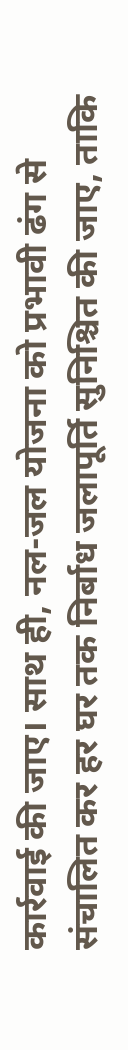कार्रवाई की जाए। साथ ही, नल-जल योजना को प्रभावी ढंग से संचालित कर हर घर तक निर्बाध जलापूर्ति सुनिश्चित की जाए, ताकि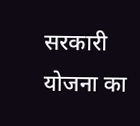सरकारी योजना का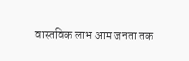वास्तविक लाभ आम जनता तक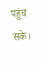पहुंच सके।